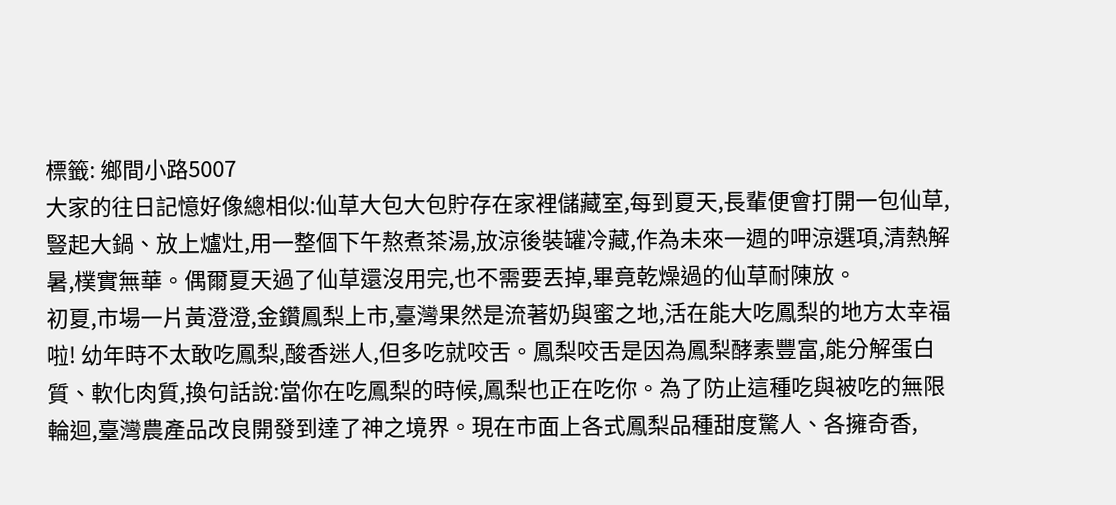標籤: 鄉間小路5007
大家的往日記憶好像總相似:仙草大包大包貯存在家裡儲藏室,每到夏天,長輩便會打開一包仙草,豎起大鍋、放上爐灶,用一整個下午熬煮茶湯,放涼後裝罐冷藏,作為未來一週的呷涼選項,清熱解暑,樸實無華。偶爾夏天過了仙草還沒用完,也不需要丟掉,畢竟乾燥過的仙草耐陳放。
初夏,市場一片黃澄澄,金鑽鳳梨上市,臺灣果然是流著奶與蜜之地,活在能大吃鳳梨的地方太幸福啦! 幼年時不太敢吃鳳梨,酸香迷人,但多吃就咬舌。鳳梨咬舌是因為鳳梨酵素豐富,能分解蛋白質、軟化肉質,換句話說:當你在吃鳳梨的時候,鳳梨也正在吃你。為了防止這種吃與被吃的無限輪迴,臺灣農產品改良開發到達了神之境界。現在市面上各式鳳梨品種甜度驚人、各擁奇香,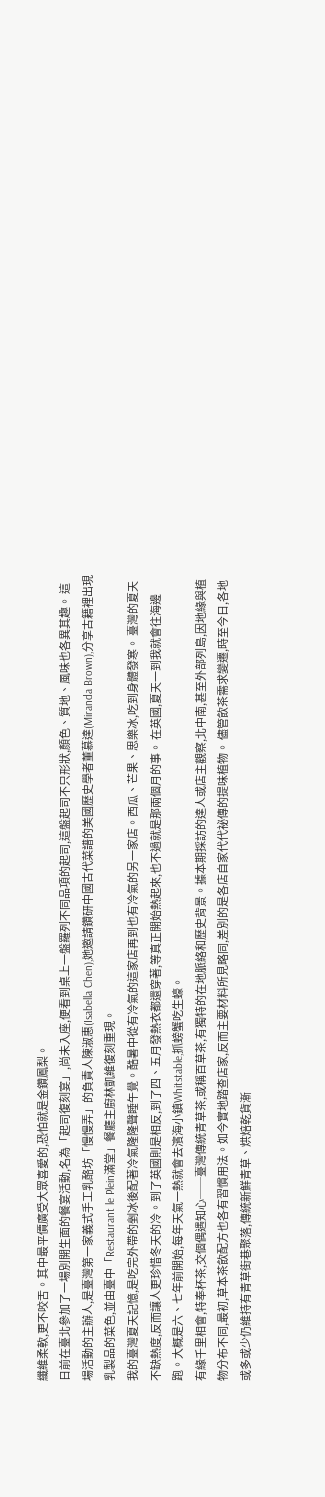纖維柔軟,更不咬舌。其中最平價廣受大眾喜愛的,恐怕就是金鑽鳳梨。
日前在臺北參加了一場別開生面的餐宴活動,名為「起司復刻宴」,尚未入座,便看到桌上一盤羅列不同品項的起司,這盤起司不只形狀,顏色、質地、風味也各異其趣。 這場活動的主辦人,是臺灣第一家義式手工乳酪坊「慢慢弄」的負責人陳淑惠(Isabella Chen),她邀請鑽研中國古代菜譜的美國歷史學者董慕達(Miranda Brown),分享古籍裡出現乳製品的菜色,並由臺中「Restaurant le Plein滿堂」餐廳主廚林凱維復刻重現。
我的臺灣夏天記憶,是吃完外帶的剉冰後配著冷氣隆隆聲睡午覺。酷暑中從有冷氣的這家店再到也有冷氣的另一家店。西瓜、芒果、思樂冰,吃到身體發寒。 臺灣的夏天不缺熱度,反而讓人更珍惜冬天的冷。到了英國則是相反,到了四、五月發熱衣都還穿著,等真正開始熱起來,也不過就是那兩個月的事。 在英國,夏天一到我就會往海邊跑。大概是六、七年前開始,每年天氣一熱就會去濱海小鎮Whitstable,抓螃蟹吃生蠔。
有緣千里相會,特奉杯茶,交個偶遇知心──臺灣傳統青草茶,或稱百草茶,有獨特的在地脈絡和歷史背景。據本期採訪的達人或店主觀察,北中南,甚至外部列島,因地緣與植物分布不同,最初,草本茶飲配方也各有習慣用法。如今實地踏查店家,反而主要材料所見略同,差別的是各店自家代代祕傳的提味植物。 儘管飲茶需求變遷,時至今日,各地或多或少仍維持有青草街巷聚落,傳統新鮮青草、烘焙乾貨漸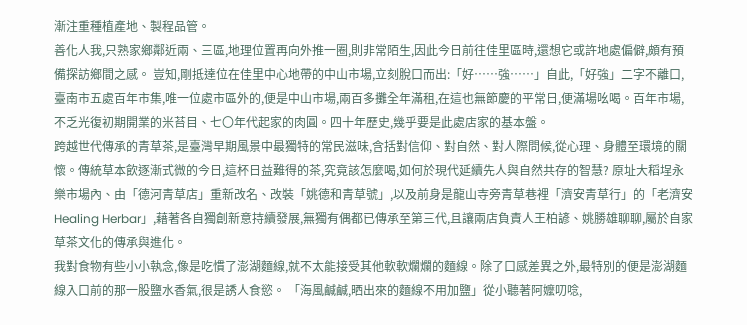漸注重種植產地、製程品管。
善化人我,只熟家鄉鄰近兩、三區,地理位置再向外推一圈,則非常陌生,因此今日前往佳里區時,還想它或許地處偏僻,頗有預備探訪鄉間之感。 豈知,剛抵達位在佳里中心地帶的中山市場,立刻脫口而出:「好……強……」自此,「好強」二字不離口,臺南市五處百年市集,唯一位處市區外的,便是中山市場,兩百多攤全年滿租,在這也無節慶的平常日,便滿場吆喝。百年市場,不乏光復初期開業的米苔目、七〇年代起家的肉圓。四十年歷史,幾乎要是此處店家的基本盤。
跨越世代傳承的青草茶,是臺灣早期風景中最獨特的常民滋味,含括對信仰、對自然、對人際問候,從心理、身體至環境的關懷。傳統草本飲逐漸式微的今日,這杯日益難得的茶,究竟該怎麼喝,如何於現代延續先人與自然共存的智慧? 原址大稻埕永樂市場內、由「德河青草店」重新改名、改裝「姚德和青草號」,以及前身是龍山寺旁青草巷裡「濟安青草行」的「老濟安Healing Herbar」,藉著各自獨創新意持續發展,無獨有偶都已傳承至第三代,且讓兩店負責人王柏諺、姚勝雄聊聊,屬於自家草茶文化的傳承與進化。
我對食物有些小小執念,像是吃慣了澎湖麵線,就不太能接受其他軟軟爛爛的麵線。除了口感差異之外,最特別的便是澎湖麵線入口前的那一股鹽水香氣,很是誘人食慾。 「海風鹹鹹,晒出來的麵線不用加鹽」從小聽著阿嬤叨唸,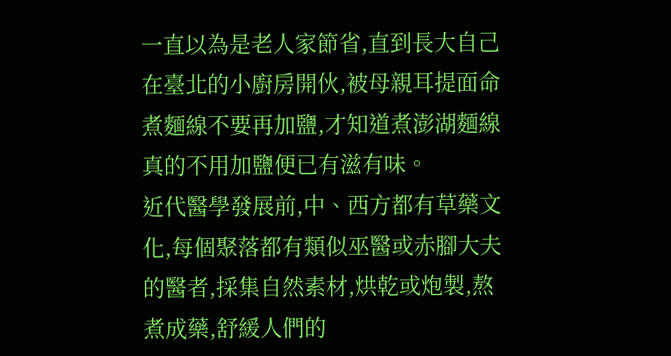一直以為是老人家節省,直到長大自己在臺北的小廚房開伙,被母親耳提面命煮麵線不要再加鹽,才知道煮澎湖麵線真的不用加鹽便已有滋有味。
近代醫學發展前,中、西方都有草藥文化,每個聚落都有類似巫醫或赤腳大夫的醫者,採集自然素材,烘乾或炮製,熬煮成藥,舒緩人們的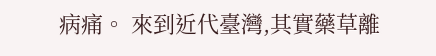病痛。 來到近代臺灣,其實藥草離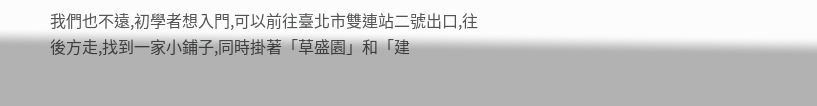我們也不遠,初學者想入門,可以前往臺北市雙連站二號出口,往後方走,找到一家小鋪子,同時掛著「草盛園」和「建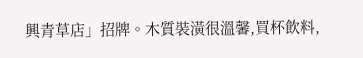興青草店」招牌。木質裝潢很溫馨,買杯飲料,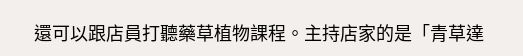還可以跟店員打聽藥草植物課程。主持店家的是「青草達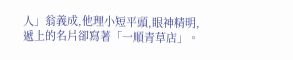人」翁義成,他理小短平頭,眼神精明,遞上的名片卻寫著「一順青草店」。